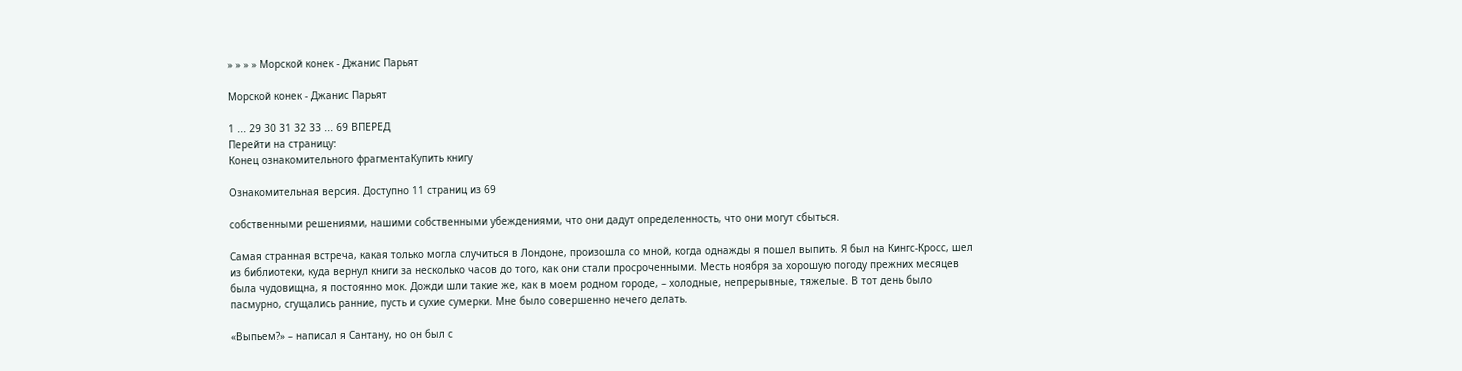» » » » Морской конек - Джанис Парьят

Морской конек - Джанис Парьят

1 ... 29 30 31 32 33 ... 69 ВПЕРЕД
Перейти на страницу:
Конец ознакомительного фрагментаКупить книгу

Ознакомительная версия. Доступно 11 страниц из 69

собственными решениями, нашими собственными убеждениями, что они дадут определенность, что они могут сбыться.

Самая странная встреча, какая только могла случиться в Лондоне, произошла со мной, когда однажды я пошел выпить. Я был на Кингс-Кросс, шел из библиотеки, куда вернул книги за несколько часов до того, как они стали просроченными. Месть ноября за хорошую погоду прежних месяцев была чудовищна, я постоянно мок. Дожди шли такие же, как в моем родном городе, – холодные, непрерывные, тяжелые. В тот день было пасмурно, сгущались ранние, пусть и сухие сумерки. Мне было совершенно нечего делать.

«Выпьем?» – написал я Сантану, но он был с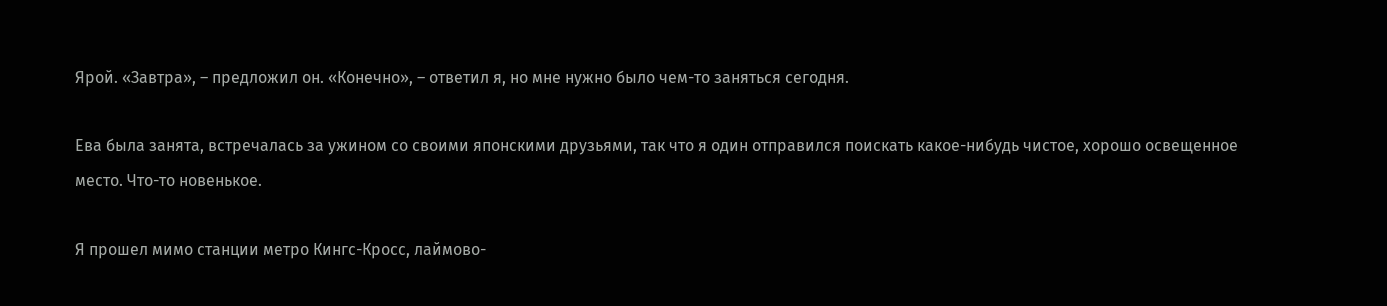Ярой. «Завтра», – предложил он. «Конечно», – ответил я, но мне нужно было чем-то заняться сегодня.

Ева была занята, встречалась за ужином со своими японскими друзьями, так что я один отправился поискать какое-нибудь чистое, хорошо освещенное место. Что-то новенькое.

Я прошел мимо станции метро Кингс-Кросс, лаймово-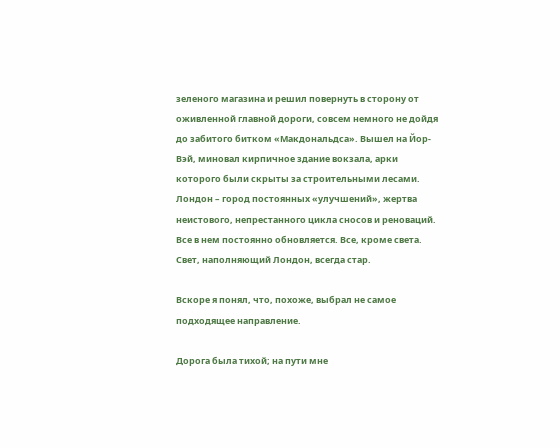зеленого магазина и решил повернуть в сторону от оживленной главной дороги, совсем немного не дойдя до забитого битком «Макдональдса». Вышел на Йор-Вэй, миновал кирпичное здание вокзала, арки которого были скрыты за строительными лесами. Лондон – город постоянных «улучшений», жертва неистового, непрестанного цикла сносов и реноваций. Все в нем постоянно обновляется. Все, кроме света. Свет, наполняющий Лондон, всегда стар.

Вскоре я понял, что, похоже, выбрал не самое подходящее направление.

Дорога была тихой; на пути мне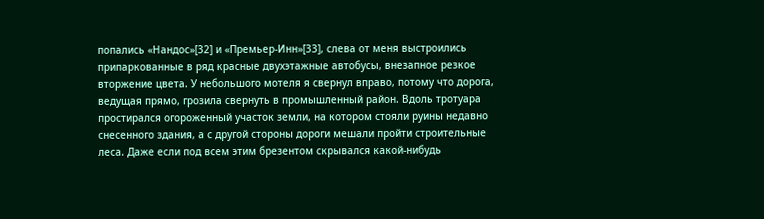попались «Нандос»[32] и «Премьер-Инн»[33], слева от меня выстроились припаркованные в ряд красные двухэтажные автобусы, внезапное резкое вторжение цвета. У небольшого мотеля я свернул вправо, потому что дорога, ведущая прямо, грозила свернуть в промышленный район. Вдоль тротуара простирался огороженный участок земли, на котором стояли руины недавно снесенного здания, а с другой стороны дороги мешали пройти строительные леса. Даже если под всем этим брезентом скрывался какой-нибудь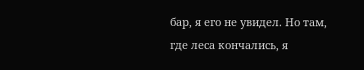бар, я его не увидел. Но там, где леса кончались, я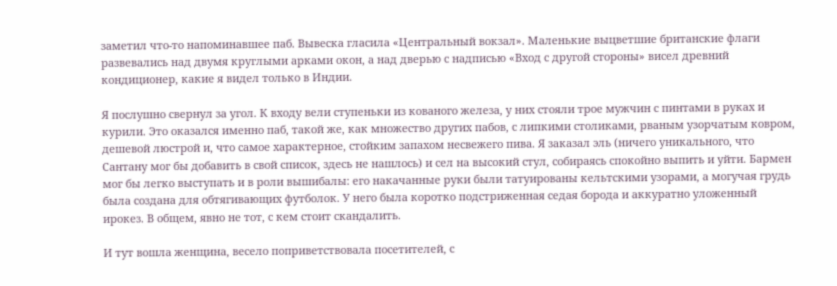заметил что-то напоминавшее паб. Вывеска гласила «Центральный вокзал». Маленькие выцветшие британские флаги развевались над двумя круглыми арками окон, а над дверью с надписью «Вход с другой стороны» висел древний кондиционер, какие я видел только в Индии.

Я послушно свернул за угол. К входу вели ступеньки из кованого железа, у них стояли трое мужчин с пинтами в руках и курили. Это оказался именно паб, такой же, как множество других пабов, с липкими столиками, рваным узорчатым ковром, дешевой люстрой и, что самое характерное, стойким запахом несвежего пива. Я заказал эль (ничего уникального, что Сантану мог бы добавить в свой список, здесь не нашлось) и сел на высокий стул, собираясь спокойно выпить и уйти. Бармен мог бы легко выступать и в роли вышибалы: его накачанные руки были татуированы кельтскими узорами, а могучая грудь была создана для обтягивающих футболок. У него была коротко подстриженная седая борода и аккуратно уложенный ирокез. В общем, явно не тот, с кем стоит скандалить.

И тут вошла женщина, весело поприветствовала посетителей, с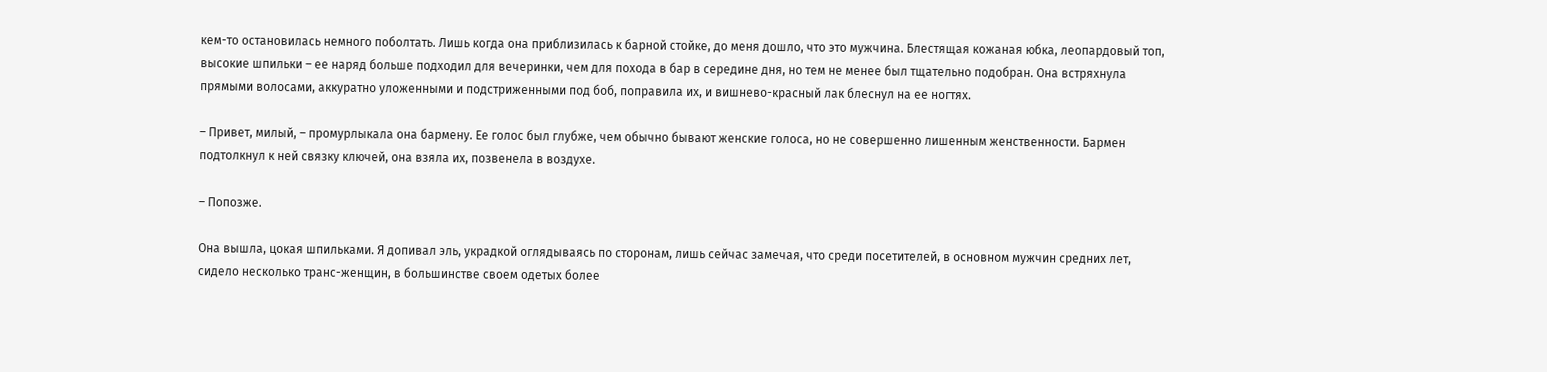кем-то остановилась немного поболтать. Лишь когда она приблизилась к барной стойке, до меня дошло, что это мужчина. Блестящая кожаная юбка, леопардовый топ, высокие шпильки – ее наряд больше подходил для вечеринки, чем для похода в бар в середине дня, но тем не менее был тщательно подобран. Она встряхнула прямыми волосами, аккуратно уложенными и подстриженными под боб, поправила их, и вишнево-красный лак блеснул на ее ногтях.

– Привет, милый, – промурлыкала она бармену. Ее голос был глубже, чем обычно бывают женские голоса, но не совершенно лишенным женственности. Бармен подтолкнул к ней связку ключей, она взяла их, позвенела в воздухе.

– Попозже.

Она вышла, цокая шпильками. Я допивал эль, украдкой оглядываясь по сторонам, лишь сейчас замечая, что среди посетителей, в основном мужчин средних лет, сидело несколько транс-женщин, в большинстве своем одетых более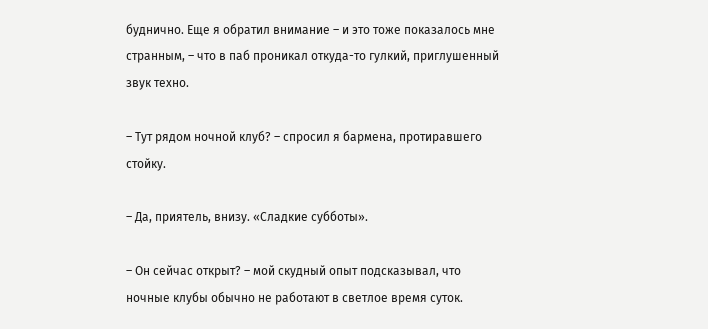буднично. Еще я обратил внимание – и это тоже показалось мне странным, – что в паб проникал откуда-то гулкий, приглушенный звук техно.

– Тут рядом ночной клуб? – спросил я бармена, протиравшего стойку.

– Да, приятель, внизу. «Сладкие субботы».

– Он сейчас открыт? – мой скудный опыт подсказывал, что ночные клубы обычно не работают в светлое время суток.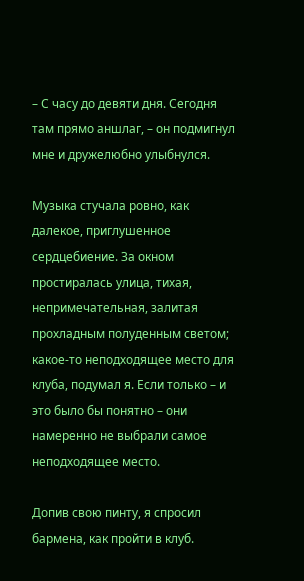– С часу до девяти дня. Сегодня там прямо аншлаг, – он подмигнул мне и дружелюбно улыбнулся.

Музыка стучала ровно, как далекое, приглушенное сердцебиение. За окном простиралась улица, тихая, непримечательная, залитая прохладным полуденным светом; какое-то неподходящее место для клуба, подумал я. Если только – и это было бы понятно – они намеренно не выбрали самое неподходящее место.

Допив свою пинту, я спросил бармена, как пройти в клуб.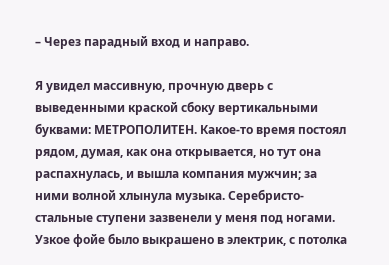– Через парадный вход и направо.

Я увидел массивную, прочную дверь с выведенными краской сбоку вертикальными буквами: МЕТРОПОЛИТЕН. Какое-то время постоял рядом, думая, как она открывается, но тут она распахнулась, и вышла компания мужчин; за ними волной хлынула музыка. Серебристо-стальные ступени зазвенели у меня под ногами. Узкое фойе было выкрашено в электрик, с потолка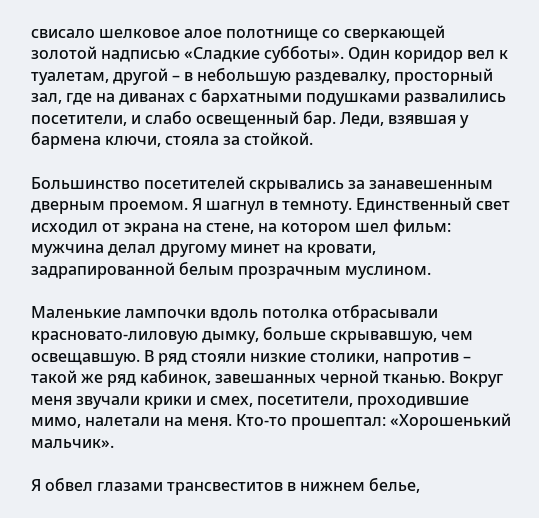свисало шелковое алое полотнище со сверкающей золотой надписью «Сладкие субботы». Один коридор вел к туалетам, другой – в небольшую раздевалку, просторный зал, где на диванах с бархатными подушками развалились посетители, и слабо освещенный бар. Леди, взявшая у бармена ключи, стояла за стойкой.

Большинство посетителей скрывались за занавешенным дверным проемом. Я шагнул в темноту. Единственный свет исходил от экрана на стене, на котором шел фильм: мужчина делал другому минет на кровати, задрапированной белым прозрачным муслином.

Маленькие лампочки вдоль потолка отбрасывали красновато-лиловую дымку, больше скрывавшую, чем освещавшую. В ряд стояли низкие столики, напротив – такой же ряд кабинок, завешанных черной тканью. Вокруг меня звучали крики и смех, посетители, проходившие мимо, налетали на меня. Кто-то прошептал: «Хорошенький мальчик».

Я обвел глазами трансвеститов в нижнем белье,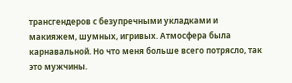трансгендеров с безупречными укладками и макияжем, шумных, игривых. Атмосфера была карнавальной. Но что меня больше всего потрясло, так это мужчины.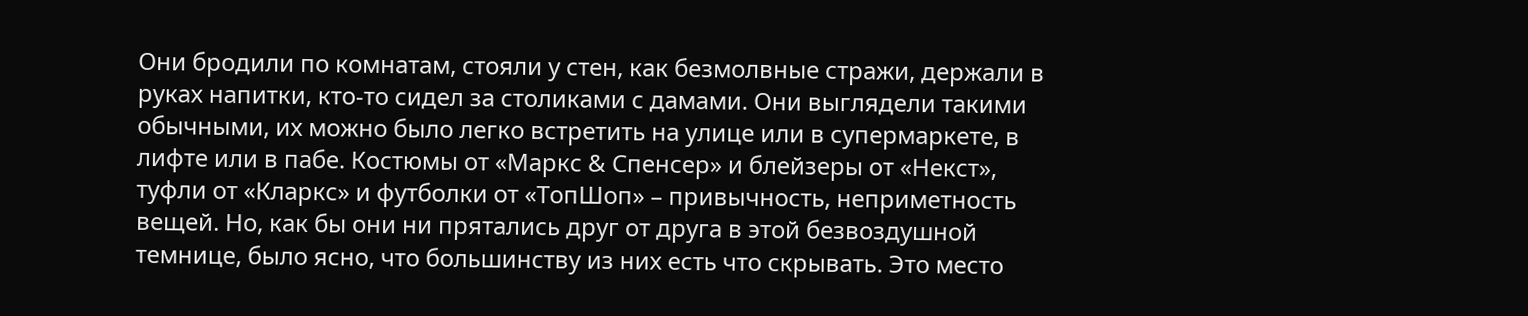Они бродили по комнатам, стояли у стен, как безмолвные стражи, держали в руках напитки, кто-то сидел за столиками с дамами. Они выглядели такими обычными, их можно было легко встретить на улице или в супермаркете, в лифте или в пабе. Костюмы от «Маркс & Спенсер» и блейзеры от «Некст», туфли от «Кларкс» и футболки от «ТопШоп» – привычность, неприметность вещей. Но, как бы они ни прятались друг от друга в этой безвоздушной темнице, было ясно, что большинству из них есть что скрывать. Это место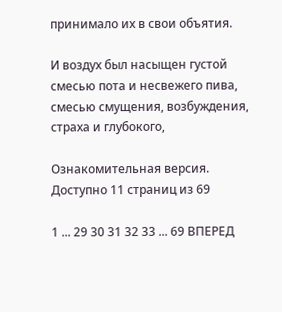принимало их в свои объятия.

И воздух был насыщен густой смесью пота и несвежего пива, смесью смущения, возбуждения, страха и глубокого,

Ознакомительная версия. Доступно 11 страниц из 69

1 ... 29 30 31 32 33 ... 69 ВПЕРЕД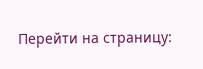Перейти на страницу: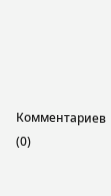Комментариев (0)